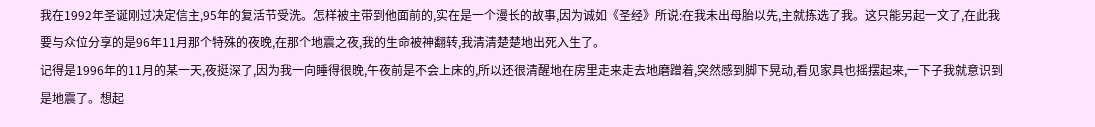我在1992年圣诞刚过决定信主,95年的复活节受洗。怎样被主带到他面前的,实在是一个漫长的故事,因为诚如《圣经》所说:在我未出母胎以先,主就拣选了我。这只能另起一文了,在此我要与众位分享的是96年11月那个特殊的夜晚,在那个地震之夜,我的生命被神翻转,我清清楚楚地出死入生了。
记得是1996年的11月的某一天,夜挺深了,因为我一向睡得很晚,午夜前是不会上床的,所以还很清醒地在房里走来走去地磨蹭着,突然感到脚下晃动,看见家具也摇摆起来,一下子我就意识到是地震了。想起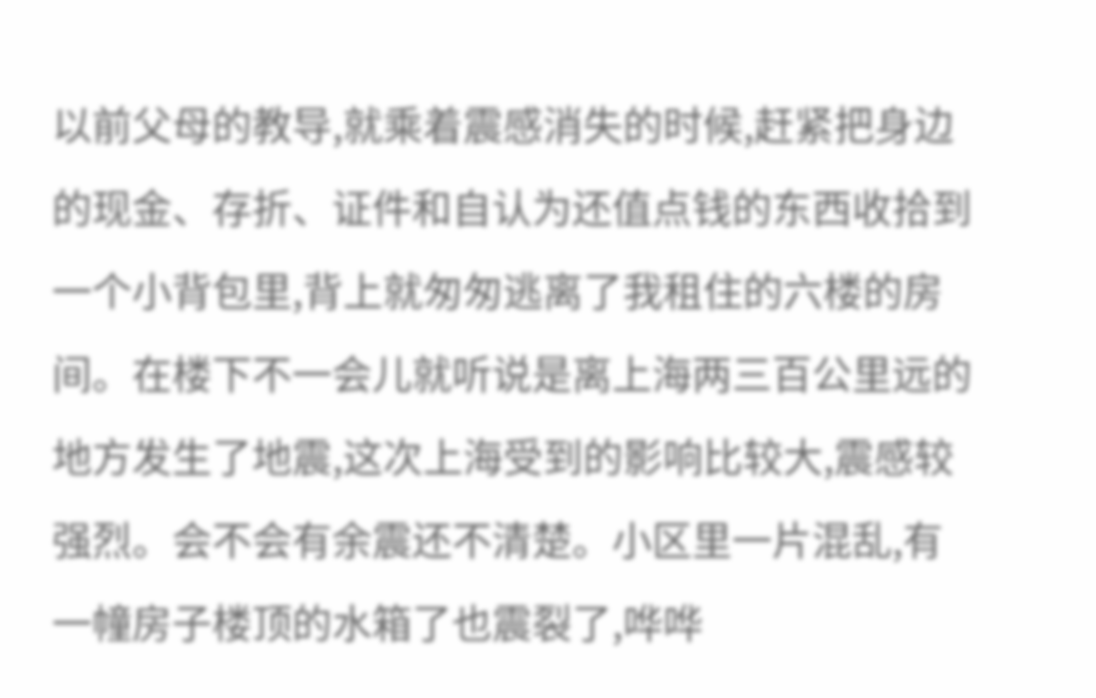以前父母的教导,就乘着震感消失的时候,赶紧把身边的现金、存折、证件和自认为还值点钱的东西收拾到一个小背包里,背上就匆匆逃离了我租住的六楼的房间。在楼下不一会儿就听说是离上海两三百公里远的地方发生了地震,这次上海受到的影响比较大,震感较强烈。会不会有余震还不清楚。小区里一片混乱,有一幢房子楼顶的水箱了也震裂了,哗哗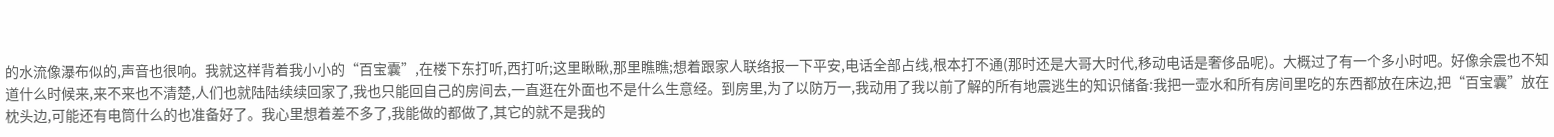的水流像瀑布似的,声音也很响。我就这样背着我小小的“百宝囊”,在楼下东打听,西打听;这里瞅瞅,那里瞧瞧;想着跟家人联络报一下平安,电话全部占线,根本打不通(那时还是大哥大时代,移动电话是奢侈品呢)。大概过了有一个多小时吧。好像余震也不知道什么时候来,来不来也不清楚,人们也就陆陆续续回家了,我也只能回自己的房间去,一直逛在外面也不是什么生意经。到房里,为了以防万一,我动用了我以前了解的所有地震逃生的知识储备:我把一壶水和所有房间里吃的东西都放在床边,把“百宝囊”放在枕头边,可能还有电筒什么的也准备好了。我心里想着差不多了,我能做的都做了,其它的就不是我的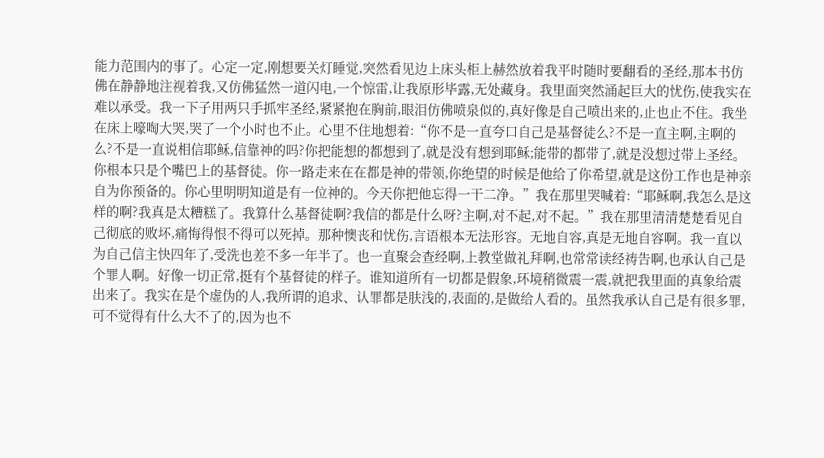能力范围内的事了。心定一定,刚想要关灯睡觉,突然看见边上床头柜上赫然放着我平时随时要翻看的圣经,那本书仿佛在静静地注视着我,又仿佛猛然一道闪电,一个惊雷,让我原形毕露,无处藏身。我里面突然涌起巨大的忧伤,使我实在难以承受。我一下子用两只手抓牢圣经,紧紧抱在胸前,眼泪仿佛喷泉似的,真好像是自己喷出来的,止也止不住。我坐在床上嚎啕大哭,哭了一个小时也不止。心里不住地想着:“你不是一直夸口自己是基督徒么?不是一直主啊,主啊的么?不是一直说相信耶稣,信靠神的吗?你把能想的都想到了,就是没有想到耶稣;能带的都带了,就是没想过带上圣经。你根本只是个嘴巴上的基督徒。你一路走来在在都是神的带领,你绝望的时候是他给了你希望,就是这份工作也是神亲自为你预备的。你心里明明知道是有一位神的。今天你把他忘得一干二净。”我在那里哭喊着:“耶稣啊,我怎么是这样的啊?我真是太糟糕了。我算什么基督徒啊?我信的都是什么呀?主啊,对不起,对不起。”我在那里清清楚楚看见自己彻底的败坏,痛悔得恨不得可以死掉。那种懊丧和忧伤,言语根本无法形容。无地自容,真是无地自容啊。我一直以为自己信主快四年了,受洗也差不多一年半了。也一直聚会查经啊,上教堂做礼拜啊,也常常读经祷告啊,也承认自己是个罪人啊。好像一切正常,挺有个基督徒的样子。谁知道所有一切都是假象,环境稍微震一震,就把我里面的真象给震出来了。我实在是个虚伪的人,我所谓的追求、认罪都是肤浅的,表面的,是做给人看的。虽然我承认自己是有很多罪,可不觉得有什么大不了的,因为也不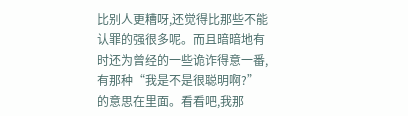比别人更糟呀,还觉得比那些不能认罪的强很多呢。而且暗暗地有时还为曾经的一些诡诈得意一番,有那种“我是不是很聪明啊?”的意思在里面。看看吧,我那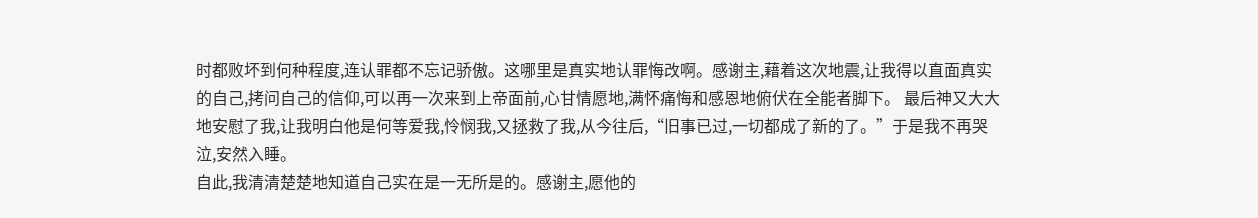时都败坏到何种程度,连认罪都不忘记骄傲。这哪里是真实地认罪悔改啊。感谢主,藉着这次地震,让我得以直面真实的自己,拷问自己的信仰,可以再一次来到上帝面前,心甘情愿地,满怀痛悔和感恩地俯伏在全能者脚下。 最后神又大大地安慰了我,让我明白他是何等爱我,怜悯我,又拯救了我,从今往后,“旧事已过,一切都成了新的了。”于是我不再哭泣,安然入睡。
自此,我清清楚楚地知道自己实在是一无所是的。感谢主,愿他的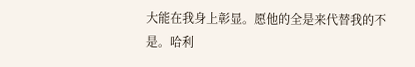大能在我身上彰显。愿他的全是来代替我的不是。哈利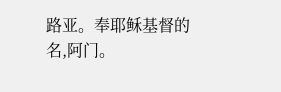路亚。奉耶稣基督的名,阿门。